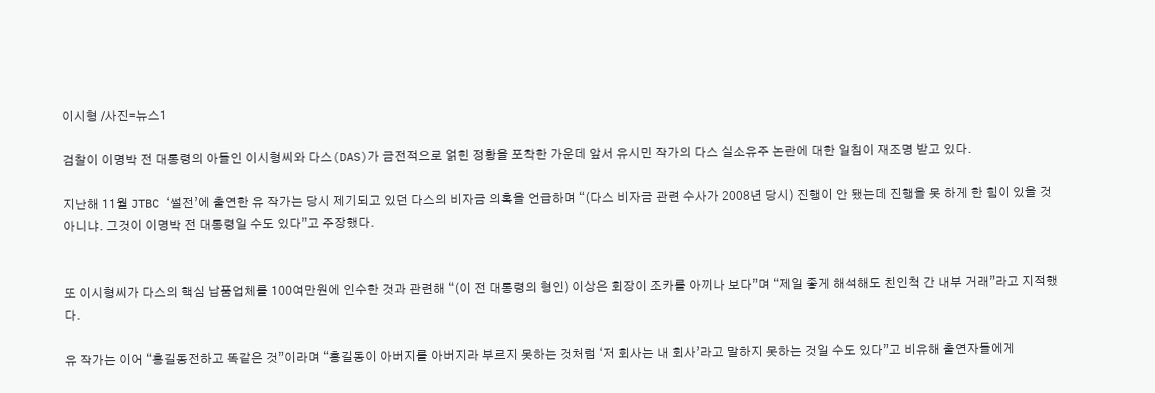이시형 /사진=뉴스1

검찰이 이명박 전 대통령의 아들인 이시형씨와 다스(DAS)가 금전적으로 얽힌 정황을 포착한 가운데 앞서 유시민 작가의 다스 실소유주 논란에 대한 일침이 재조명 받고 있다.

지난해 11월 JTBC ‘썰전’에 출연한 유 작가는 당시 제기되고 있던 다스의 비자금 의혹을 언급하며 “(다스 비자금 관련 수사가 2008년 당시) 진행이 안 됐는데 진행을 못 하게 한 힘이 있을 것 아니냐. 그것이 이명박 전 대통령일 수도 있다”고 주장했다.


또 이시형씨가 다스의 핵심 납품업체를 100여만원에 인수한 것과 관련해 “(이 전 대통령의 형인) 이상은 회장이 조카를 아끼나 보다”며 “제일 좋게 해석해도 친인척 간 내부 거래”라고 지적했다.

유 작가는 이어 “홍길동전하고 똑같은 것”이라며 “홍길동이 아버지를 아버지라 부르지 못하는 것처럼 ‘저 회사는 내 회사’라고 말하지 못하는 것일 수도 있다”고 비유해 출연자들에게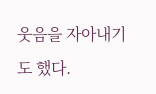웃음을 자아내기도 했다.